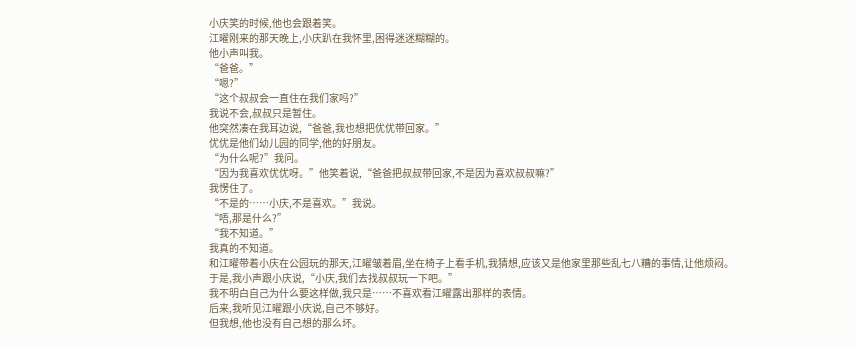小庆笑的时候,他也会跟着笑。
江曜刚来的那天晚上,小庆趴在我怀里,困得迷迷糊糊的。
他小声叫我。
“爸爸。”
“嗯?”
“这个叔叔会一直住在我们家吗?”
我说不会,叔叔只是暂住。
他突然凑在我耳边说,“爸爸,我也想把优优带回家。”
优优是他们幼儿园的同学,他的好朋友。
“为什么呢?”我问。
“因为我喜欢优优呀。”他笑着说,“爸爸把叔叔带回家,不是因为喜欢叔叔嘛?”
我愣住了。
“不是的……小庆,不是喜欢。”我说。
“唔,那是什么?”
“我不知道。”
我真的不知道。
和江曜带着小庆在公园玩的那天,江曜皱着眉,坐在椅子上看手机,我猜想,应该又是他家里那些乱七八糟的事情,让他烦闷。
于是,我小声跟小庆说,“小庆,我们去找叔叔玩一下吧。”
我不明白自己为什么要这样做,我只是……不喜欢看江曜露出那样的表情。
后来,我听见江曜跟小庆说,自己不够好。
但我想,他也没有自己想的那么坏。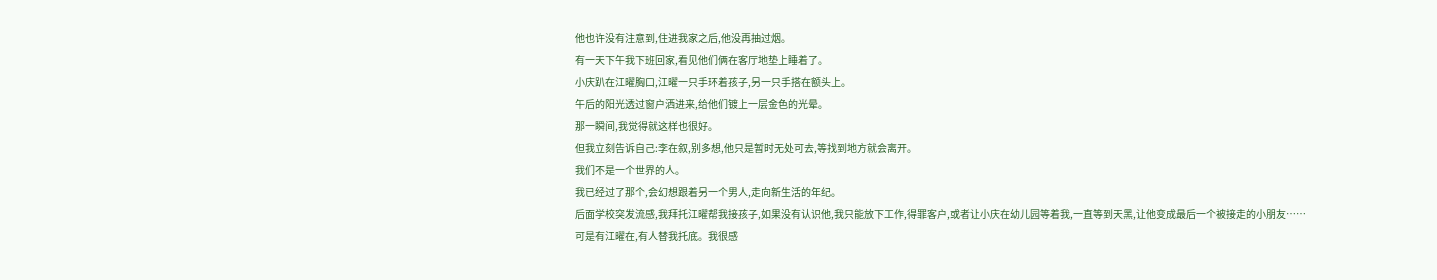他也许没有注意到,住进我家之后,他没再抽过烟。
有一天下午我下班回家,看见他们俩在客厅地垫上睡着了。
小庆趴在江曜胸口,江曜一只手环着孩子,另一只手搭在额头上。
午后的阳光透过窗户洒进来,给他们镀上一层金色的光晕。
那一瞬间,我觉得就这样也很好。
但我立刻告诉自己:李在叙,别多想,他只是暂时无处可去,等找到地方就会离开。
我们不是一个世界的人。
我已经过了那个,会幻想跟着另一个男人,走向新生活的年纪。
后面学校突发流感,我拜托江曜帮我接孩子,如果没有认识他,我只能放下工作,得罪客户,或者让小庆在幼儿园等着我,一直等到天黑,让他变成最后一个被接走的小朋友……
可是有江曜在,有人替我托底。我很感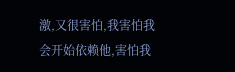激,又很害怕,我害怕我会开始依赖他,害怕我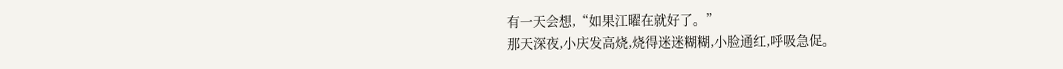有一天会想,“如果江曜在就好了。”
那天深夜,小庆发高烧,烧得迷迷糊糊,小脸通红,呼吸急促。